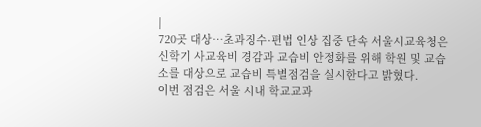|
720곳 대상…초과징수·편법 인상 집중 단속 서울시교육청은 신학기 사교육비 경감과 교습비 안정화를 위해 학원 및 교습소를 대상으로 교습비 특별점검을 실시한다고 밝혔다.
이번 점검은 서울 시내 학교교과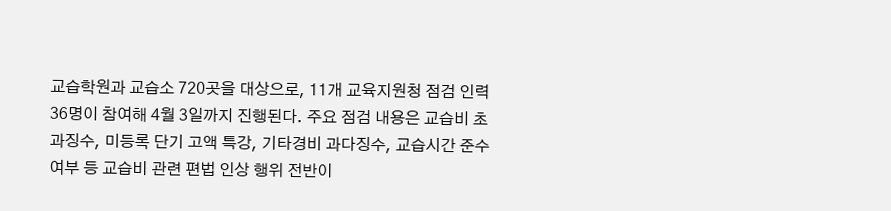교습학원과 교습소 720곳을 대상으로, 11개 교육지원청 점검 인력 36명이 참여해 4월 3일까지 진행된다. 주요 점검 내용은 교습비 초과징수, 미등록 단기 고액 특강, 기타경비 과다징수, 교습시간 준수 여부 등 교습비 관련 편법 인상 행위 전반이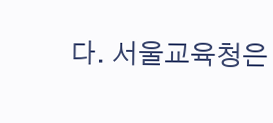다. 서울교육청은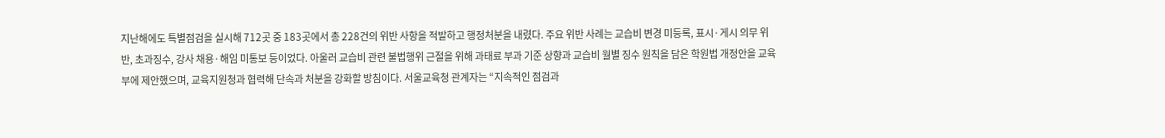지난해에도 특별점검을 실시해 712곳 중 183곳에서 총 228건의 위반 사항을 적발하고 행정처분을 내렸다. 주요 위반 사례는 교습비 변경 미등록, 표시·게시 의무 위반, 초과징수, 강사 채용·해임 미통보 등이었다. 아울러 교습비 관련 불법행위 근절을 위해 과태료 부과 기준 상향과 교습비 월별 징수 원칙을 담은 학원법 개정안을 교육부에 제안했으며, 교육지원청과 협력해 단속과 처분을 강화할 방침이다. 서울교육청 관계자는 “지속적인 점검과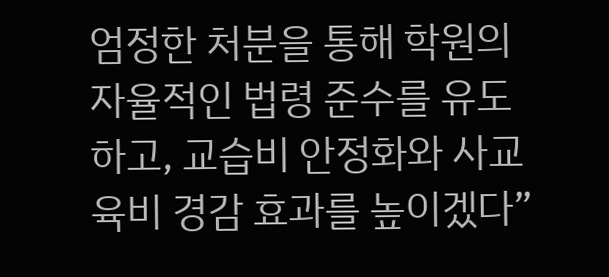엄정한 처분을 통해 학원의 자율적인 법령 준수를 유도하고, 교습비 안정화와 사교육비 경감 효과를 높이겠다”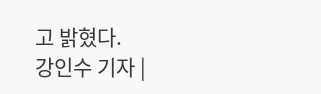고 밝혔다.
강인수 기자 |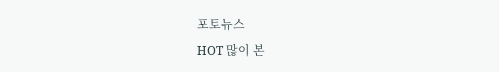포토뉴스
HOT 많이 본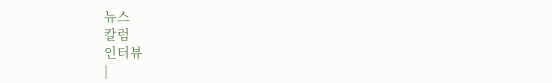뉴스
칼럼
인터뷰
|